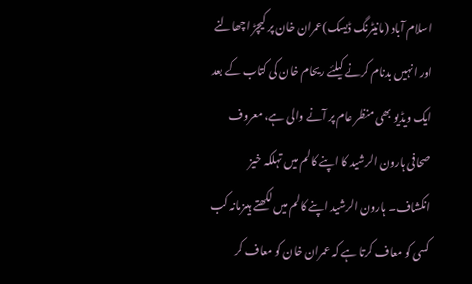اسلام آباد (مانیٹرنگ ڈیسک)عمران خان پر کیچڑ اچھالنے اور انہیں بدنام کرنے کیلئے ریحام خان کی کتاب کے بعد ایک ویڈیو بھی منظر عام پر آنے والی ہے، معروف صحافی ہارون الرشید کا اپنے کالم میں تہلکہ خیز انکشاف۔ ہارون الرشید اپنے کالم میں لکھتے ہیںزمانہ کب کسی کو معاف کرتا ہے کہ عمران خان کو معاف کر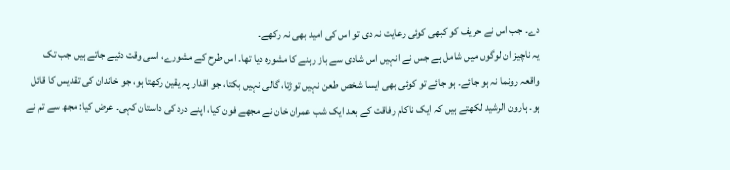دے۔ جب اس نے حریف کو کبھی کوئی رعایت نہ دی تو اس کی امید بھی نہ رکھے۔
یہ ناچیز ان لوگوں میں شامل ہے جس نے انہیں اس شادی سے باز رہنے کا مشورہ دیا تھا۔ اس طرح کے مشورے، اسی وقت دئیے جاتے ہیں جب تک واقعہ رونما نہ ہو جائے۔ ہو جائے تو کوئی بھی ایسا شخص طعن نہیں توڑتا، گالی نہیں بکتا، جو اقدار پہ یقین رکھتا ہو، جو خاندان کی تقدیس کا قائل ہو۔ ہارون الرشید لکھتے ہیں کہ ایک ناکام رفاقت کے بعد ایک شب عمران خان نے مجھے فون کیا، اپنے درد کی داستان کہی۔ عرض کیا: مجھ سے تم نے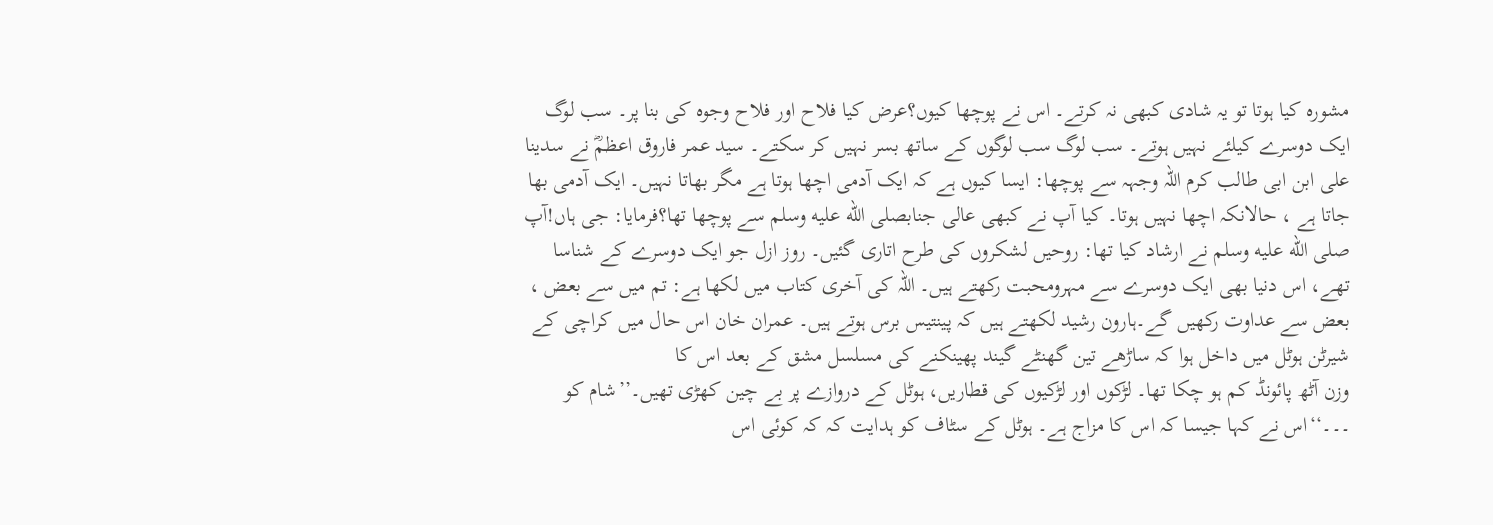مشورہ کیا ہوتا تو یہ شادی کبھی نہ کرتے۔ اس نے پوچھا کیوں؟عرض کیا فلاح اور فلاح وجوہ کی بنا پر۔ سب لوگ ایک دوسرے کیلئے نہیں ہوتے۔ سب لوگ سب لوگوں کے ساتھ بسر نہیں کر سکتے۔ سید عمر فاروق اعظمؓ نے سدینا علی ابن ابی طالب کرم اللہ وجہہ سے پوچھا: ایسا کیوں ہے کہ ایک آدمی اچھا ہوتا ہے مگر بھاتا نہیں۔ ایک آدمی بھا جاتا ہے ، حالانکہ اچھا نہیں ہوتا۔ کیا آپ نے کبھی عالی جنابصلى الله عليه وسلم سے پوچھا تھا؟فرمایا: جی ہاں!آپ صلى الله عليه وسلم نے ارشاد کیا تھا: روحیں لشکروں کی طرح اتاری گئیں۔ روز ازل جو ایک دوسرے کے شناسا تھے، اس دنیا بھی ایک دوسرے سے مہرومحبت رکھتے ہیں۔ اللہ کی آخری کتاب میں لکھا ہے: تم میں سے بعض ، بعض سے عداوت رکھیں گے۔ہارون رشید لکھتے ہیں کہ پینتیس برس ہوتے ہیں۔ عمران خان اس حال میں کراچی کے شیرٹن ہوٹل میں داخل ہوا کہ ساڑھے تین گھنٹے گیند پھینکنے کی مسلسل مشق کے بعد اس کا
وزن آٹھ پائونڈ کم ہو چکا تھا۔ لڑکوں اور لڑکیوں کی قطاریں، ہوٹل کے دروازے پر بے چین کھڑی تھیں۔’’شام کو ۔۔۔‘‘اس نے کہا جیسا کہ اس کا مزاج ہے۔ ہوٹل کے سٹاف کو ہدایت کہ کہ کوئی اس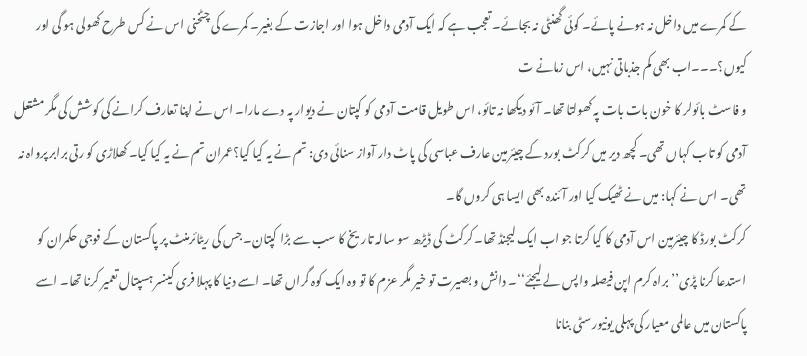کے کمرے میں داخل نہ ہونے پائے۔ کوئی گھنٹی نہ بجائے۔ تعجب ہے کہ ایک آدمی داخل ہوا اور اجازت کے بغیر۔ کمرے کی چٹخنی اس نے کس طرح کھولی ہو گی اور کیوں؟۔۔۔اب بھی کم جذباتی نہیں، اس زمانے ت
و فاسٹ بائولر کا خون بات بات پہ کھولتا تھا۔ آئو دیکھا نہ تائو، اس طویل قامت آدمی کو کپتان نے دیوار پہ دے مارا۔ اس نے اپنا تعارف کرانے کی کوشش کی مگر مشتعل آدمی کو تاب کہاں تھی۔ کچھ دیر میں کرکٹ بورد کے چیئرمین عارف عباسی کی پاٹ دار آواز سنائی دی: تم نے یہ کیا کیا؟عمران تم نے یہ کیا کیا۔ کھلاڑی کو رتی برابر پرواہ نہ تھی۔ اس نے کہا: میں نے ٹھیک کیا اور آئندہ بھی ایسا ہی کروں گا۔
کرکٹ بورڈ کا چیئرمین اس آدمی کا کیا کرتا جو اب ایک لیجنڈ تھا۔ کرکٹ کی ڈیڑھ سو سالہ تاریخ کا سب سے بڑا کپتان۔ جس کی ریٹائرمنٹ پر پاکستان کے فوجی حکمران کو استدعا کرنا پڑی’’براہ کرم اپن فیصلہ واپس لے لیجئے‘‘۔ دانش و بصیرت تو خیر مگر عزم کا تو وہ ایک کوہ گراں تھا۔ اسے دنیا کا پہلا فری کینسر ہسپتال تعمیر کرنا تھا۔ اسے پاکستان میں عالمی معیار کی پہلی یونیورسٹی بنانا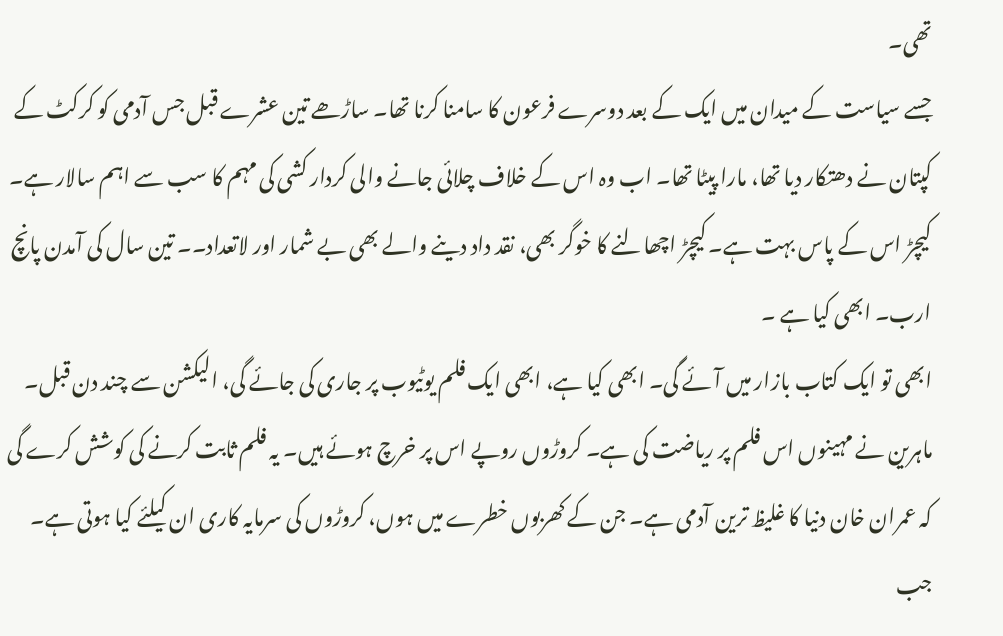تھی۔
جسے سیاست کے میدان میں ایک کے بعد دوسرے فرعون کا سامنا کرنا تھا۔ ساڑھے تین عشرے قبل جس آدمی کو کرکٹ کے کپتان نے دھتکار دیا تھا، مارا پیٹا تھا۔ اب وہ اس کے خلاف چلائی جانے والی کردار کشی کی مہم کا سب سے اہم سالار ہے۔ کیچڑ اس کے پاس بہت ہے۔ کیچڑ اچھالنے کا خوگر بھی، نقد داد دینے والے بھی بے شمار اور لاتعداد۔۔ تین سال کی آمدن پانچ ارب۔ ابھی کیا ہے ۔
ابھی تو ایک کتاب بازار میں آئے گی۔ ابھی کیا ہے، ابھی ایک فلم یوٹیوب پر جاری کی جائے گی، الیکشن سے چند دن قبل۔ ماہرین نے مہینوں اس فلم پر ریاضت کی ہے۔ کروڑوں روپے اس پر خرچ ہوئے ہیں۔ یہ فلم ثابت کرنے کی کوشش کرے گی کہ عمران خان دنیا کا غلیظ ترین آدمی ہے۔ جن کے کھربوں خطرے میں ہوں، کروڑوں کی سرمایہ کاری ان کیلئے کیا ہوتی ہے۔ جب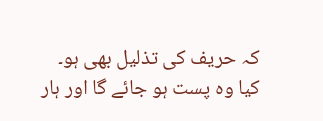کہ حریف کی تذلیل بھی ہو۔
کیا وہ پست ہو جائے گا اور ہار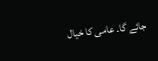جائے گا۔ عامی کا خیال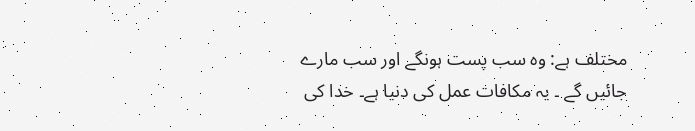مختلف ہے: وہ سب پست ہونگے اور سب مارے جائیں گے ۔ یہ مکافات عمل کی دنیا ہے۔ خدا کی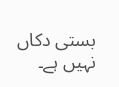بستی دکاں نہیں ہے۔